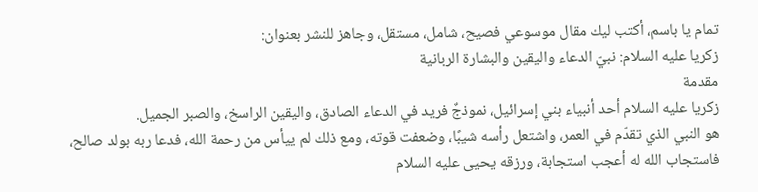تمام يا باسم، أكتب ليك مقال موسوعي فصيح، شامل، مستقل، وجاهز للنشر بعنوان:
زكريا عليه السلام: نبيّ الدعاء واليقين والبشارة الربانية
مقدمة
زكريا عليه السلام أحد أنبياء بني إسرائيل، نموذجٌ فريد في الدعاء الصادق، واليقين الراسخ، والصبر الجميل.
هو النبي الذي تقدّم في العمر، واشتعل رأسه شيبًا، وضعفت قوته، ومع ذلك لم ييأس من رحمة الله، فدعا ربه بولد صالح، فاستجاب الله له أعجب استجابة، ورزقه يحيى عليه السلام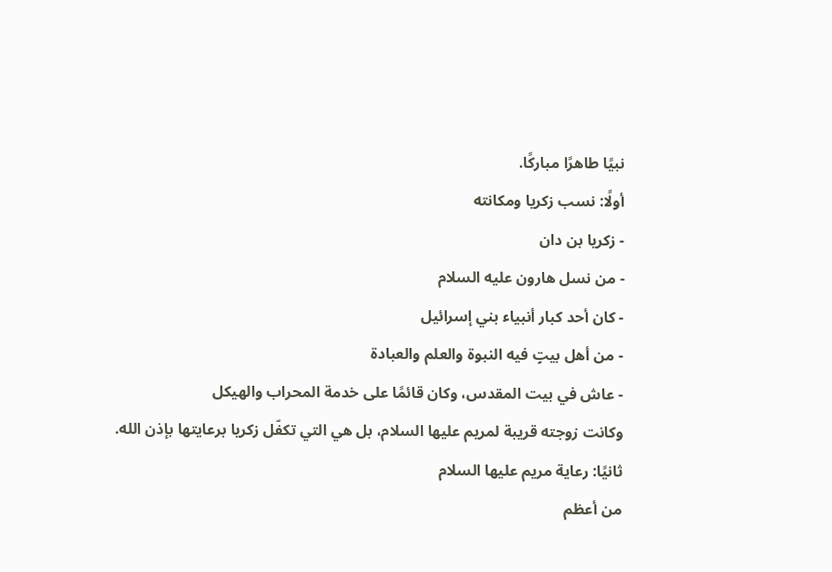نبيًا طاهرًا مباركًا.
أولًا: نسب زكريا ومكانته
- زكريا بن دان
- من نسل هارون عليه السلام
- كان أحد كبار أنبياء بني إسرائيل
- من أهل بيتٍ فيه النبوة والعلم والعبادة
- عاش في بيت المقدس، وكان قائمًا على خدمة المحراب والهيكل
وكانت زوجته قريبة لمريم عليها السلام، بل هي التي تكفّل زكريا برعايتها بإذن الله.
ثانيًا: رعاية مريم عليها السلام
من أعظم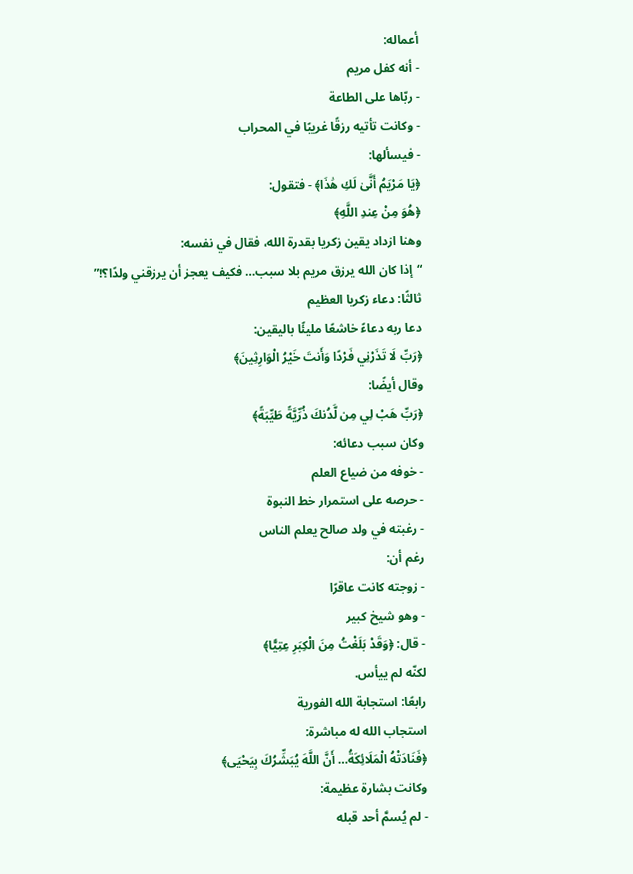أعماله:
- أنه كفل مريم
- ربّاها على الطاعة
- وكانت تأتيه رزقًا غريبًا في المحراب
- فيسألها:
﴿يَا مَرْيَمُ أَنَّىٰ لَكِ هَٰذَا﴾ - فتقول:
﴿هُوَ مِنْ عِندِ اللَّهِ﴾
وهنا ازداد يقين زكريا بقدرة الله، فقال في نفسه:
“إذا كان الله يرزق مريم بلا سبب… فكيف يعجز أن يرزقني ولدًا؟!”
ثالثًا: دعاء زكريا العظيم
دعا ربه دعاءً خاشعًا مليئًا باليقين:
﴿رَبِّ لَا تَذَرْنِي فَرْدًا وَأَنتَ خَيْرُ الْوَارِثِينَ﴾
وقال أيضًا:
﴿رَبِّ هَبْ لِي مِن لَّدُنكَ ذُرِّيَّةً طَيِّبَةً﴾
وكان سبب دعائه:
- خوفه من ضياع العلم
- حرصه على استمرار خط النبوة
- رغبته في ولد صالح يعلم الناس
رغم أن:
- زوجته كانت عاقرًا
- وهو شيخ كبير
- قال: ﴿وَقَدْ بَلَغْتُ مِنَ الْكِبَرِ عِتِيًّا﴾
لكنّه لم ييأس.
رابعًا: استجابة الله الفورية
استجاب الله له مباشرة:
﴿فَنَادَتْهُ الْمَلَائِكَةُ… أَنَّ اللَّهَ يُبَشِّرُكَ بِيَحْيَى﴾
وكانت بشارة عظيمة:
- لم يُسمَّ أحد قبله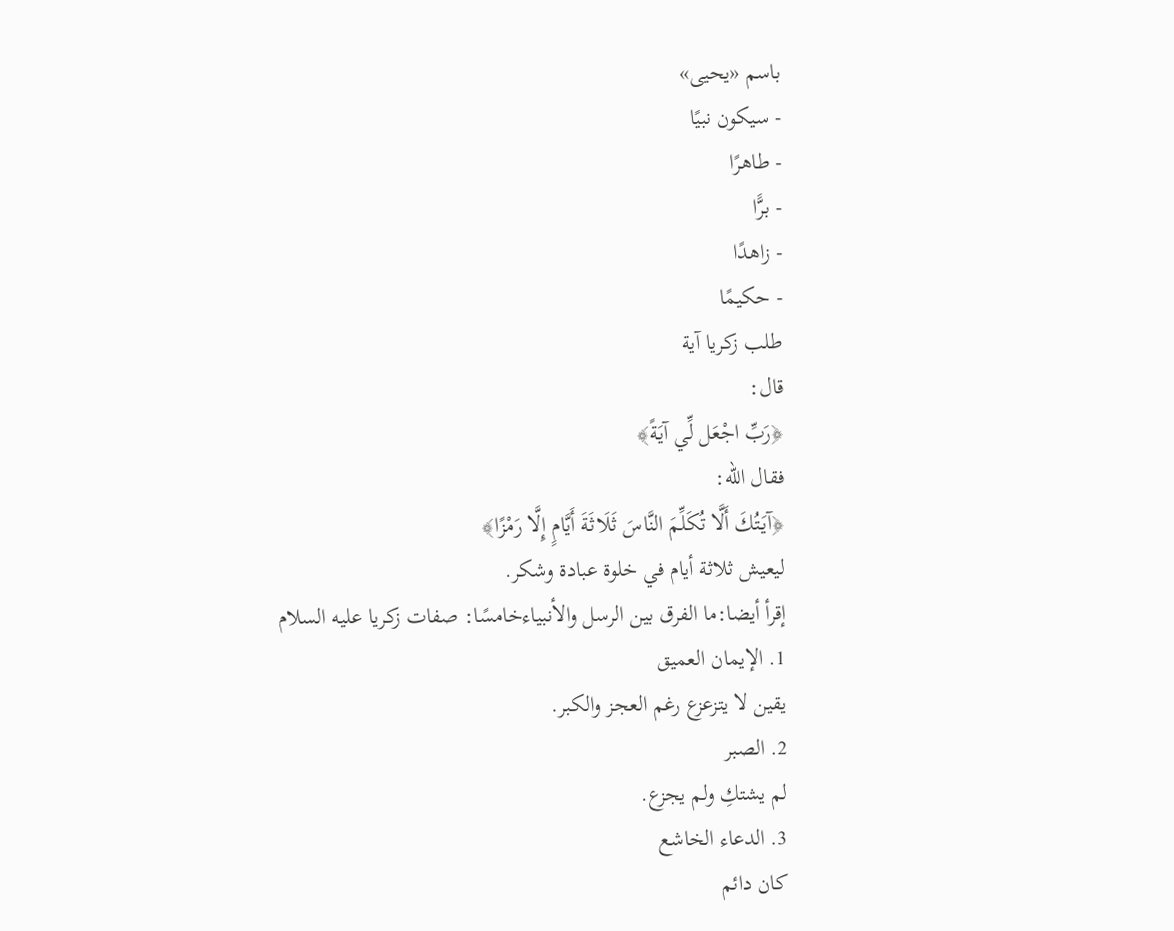باسم «يحيى»
- سيكون نبيًا
- طاهرًا
- برًّا
- زاهدًا
- حكيمًا
طلب زكريا آية
قال:
﴿رَبِّ اجْعَل لِّي آيَةً﴾
فقال الله:
﴿آيَتُكَ أَلَّا تُكَلِّمَ النَّاسَ ثَلَاثَةَ أَيَّامٍ إِلَّا رَمْزًا﴾
ليعيش ثلاثة أيام في خلوة عبادة وشكر.
إقرأ أيضا:ما الفرق بين الرسل والأنبياءخامسًا: صفات زكريا عليه السلام
1. الإيمان العميق
يقين لا يتزعزع رغم العجز والكبر.
2. الصبر
لم يشتكِ ولم يجزع.
3. الدعاء الخاشع
كان دائم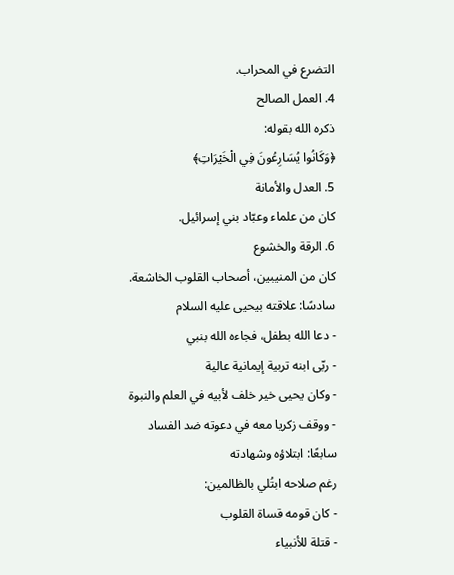التضرع في المحراب.
4. العمل الصالح
ذكره الله بقوله:
﴿وَكَانُوا يُسَارِعُونَ فِي الْخَيْرَاتِ﴾
5. العدل والأمانة
كان من علماء وعبّاد بني إسرائيل.
6. الرقة والخشوع
كان من المنيبين، أصحاب القلوب الخاشعة.
سادسًا: علاقته بيحيى عليه السلام
- دعا الله بطفل، فجاءه الله بنبي
- ربّى ابنه تربية إيمانية عالية
- وكان يحيى خير خلف لأبيه في العلم والنبوة
- ووقف زكريا معه في دعوته ضد الفساد
سابعًا: ابتلاؤه وشهادته
رغم صلاحه ابتُلي بالظالمين:
- كان قومه قساة القلوب
- قتلة للأنبياء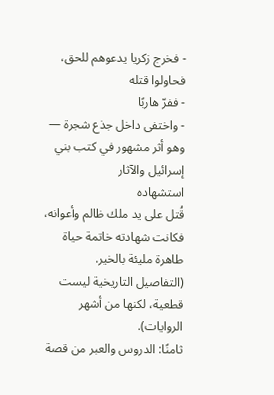- فخرج زكريا يدعوهم للحق، فحاولوا قتله
- ففرّ هاربًا
- واختفى داخل جذع شجرة — وهو أثر مشهور في كتب بني إسرائيل والآثار
استشهاده
قُتل على يد ملك ظالم وأعوانه،
فكانت شهادته خاتمة حياة طاهرة مليئة بالخير.
(التفاصيل التاريخية ليست قطعية، لكنها من أشهر الروايات).
ثامنًا: الدروس والعبر من قصة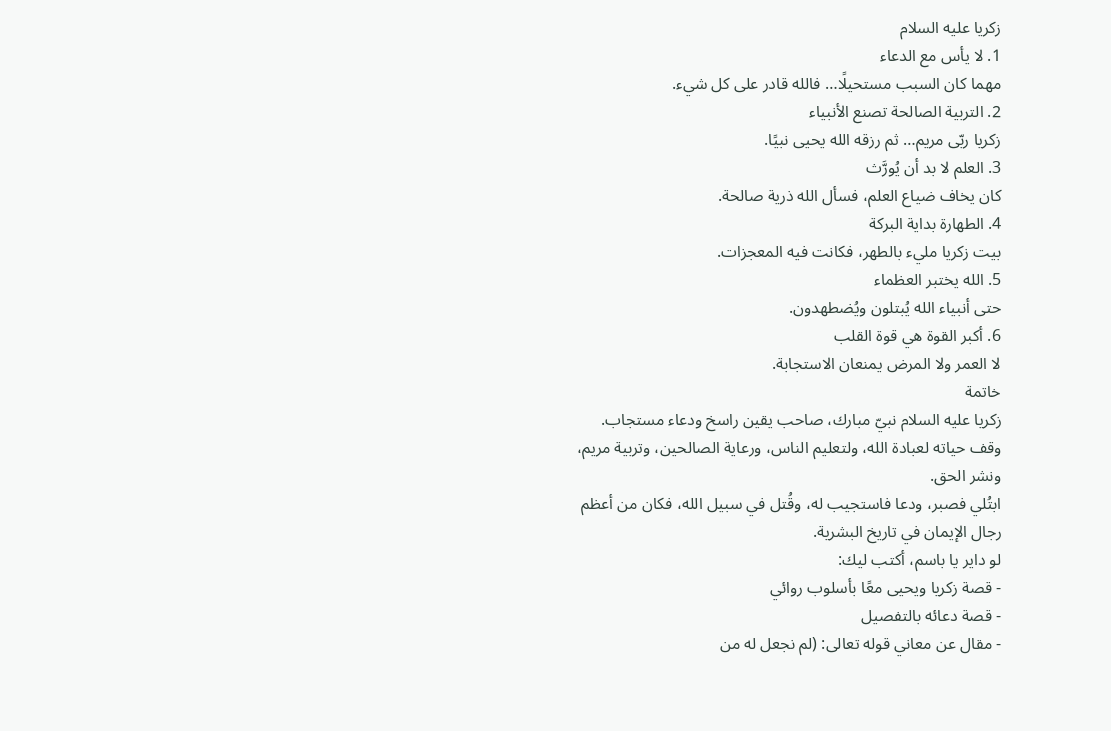زكريا عليه السلام
1. لا يأس مع الدعاء
مهما كان السبب مستحيلًا… فالله قادر على كل شيء.
2. التربية الصالحة تصنع الأنبياء
زكريا ربّى مريم… ثم رزقه الله يحيى نبيًا.
3. العلم لا بد أن يُورَّث
كان يخاف ضياع العلم، فسأل الله ذرية صالحة.
4. الطهارة بداية البركة
بيت زكريا مليء بالطهر، فكانت فيه المعجزات.
5. الله يختبر العظماء
حتى أنبياء الله يُبتلون ويُضطهدون.
6. أكبر القوة هي قوة القلب
لا العمر ولا المرض يمنعان الاستجابة.
خاتمة
زكريا عليه السلام نبيّ مبارك، صاحب يقين راسخ ودعاء مستجاب.
وقف حياته لعبادة الله، ولتعليم الناس، ورعاية الصالحين، وتربية مريم، ونشر الحق.
ابتُلي فصبر، ودعا فاستجيب له، وقُتل في سبيل الله، فكان من أعظم رجال الإيمان في تاريخ البشرية.
لو داير يا باسم، أكتب ليك:
- قصة زكريا ويحيى معًا بأسلوب روائي
- قصة دعائه بالتفصيل
- مقال عن معاني قوله تعالى: (لم نجعل له من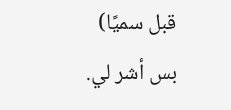قبل سميًا)
بس أشر لي.